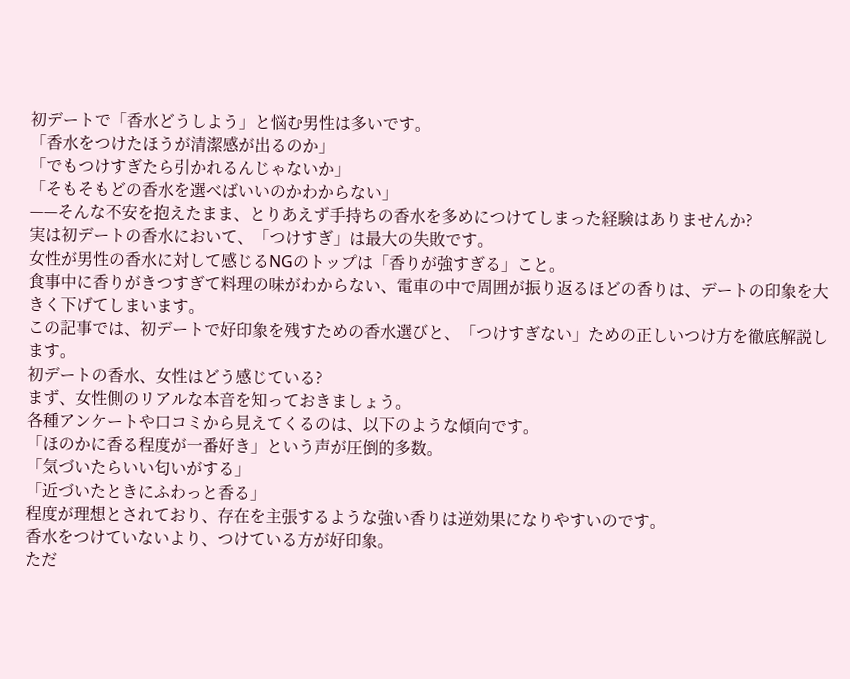初デートで「香水どうしよう」と悩む男性は多いです。
「香水をつけたほうが清潔感が出るのか」
「でもつけすぎたら引かれるんじゃないか」
「そもそもどの香水を選べばいいのかわからない」
——そんな不安を抱えたまま、とりあえず手持ちの香水を多めにつけてしまった経験はありませんか?
実は初デートの香水において、「つけすぎ」は最大の失敗です。
女性が男性の香水に対して感じるNGのトップは「香りが強すぎる」こと。
食事中に香りがきつすぎて料理の味がわからない、電車の中で周囲が振り返るほどの香りは、デートの印象を大きく下げてしまいます。
この記事では、初デートで好印象を残すための香水選びと、「つけすぎない」ための正しいつけ方を徹底解説します。
初デートの香水、女性はどう感じている?
まず、女性側のリアルな本音を知っておきましょう。
各種アンケートや口コミから見えてくるのは、以下のような傾向です。
「ほのかに香る程度が一番好き」という声が圧倒的多数。
「気づいたらいい匂いがする」
「近づいたときにふわっと香る」
程度が理想とされており、存在を主張するような強い香りは逆効果になりやすいのです。
香水をつけていないより、つけている方が好印象。
ただ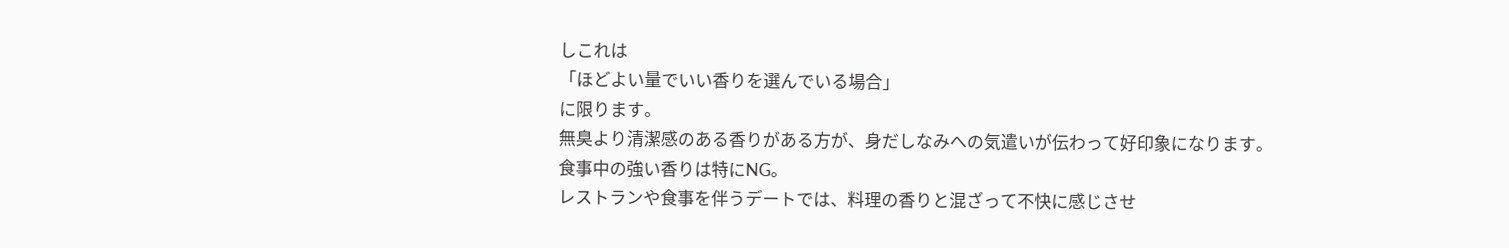しこれは
「ほどよい量でいい香りを選んでいる場合」
に限ります。
無臭より清潔感のある香りがある方が、身だしなみへの気遣いが伝わって好印象になります。
食事中の強い香りは特にNG。
レストランや食事を伴うデートでは、料理の香りと混ざって不快に感じさせ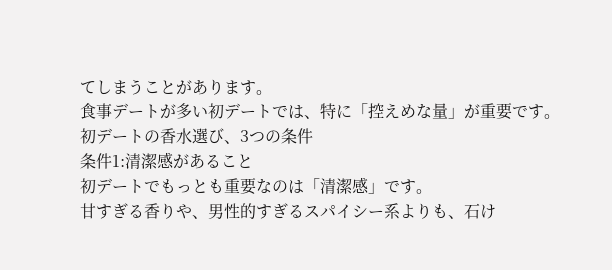てしまうことがあります。
食事デートが多い初デートでは、特に「控えめな量」が重要です。
初デートの香水選び、3つの条件
条件1:清潔感があること
初デートでもっとも重要なのは「清潔感」です。
甘すぎる香りや、男性的すぎるスパイシー系よりも、石け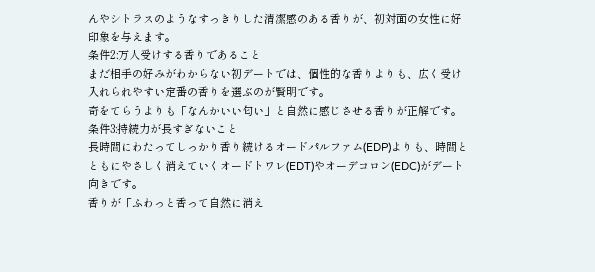んやシトラスのようなすっきりした清潔感のある香りが、初対面の女性に好印象を与えます。
条件2:万人受けする香りであること
まだ相手の好みがわからない初デートでは、個性的な香りよりも、広く受け入れられやすい定番の香りを選ぶのが賢明です。
奇をてらうよりも「なんかいい匂い」と自然に感じさせる香りが正解です。
条件3:持続力が長すぎないこと
長時間にわたってしっかり香り続けるオードパルファム(EDP)よりも、時間とともにやさしく消えていくオードトワレ(EDT)やオーデコロン(EDC)がデート向きです。
香りが「ふわっと香って自然に消え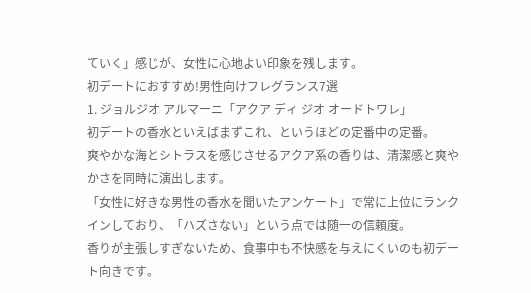ていく」感じが、女性に心地よい印象を残します。
初デートにおすすめ!男性向けフレグランス7選
1. ジョルジオ アルマーニ「アクア ディ ジオ オードトワレ」
初デートの香水といえばまずこれ、というほどの定番中の定番。
爽やかな海とシトラスを感じさせるアクア系の香りは、清潔感と爽やかさを同時に演出します。
「女性に好きな男性の香水を聞いたアンケート」で常に上位にランクインしており、「ハズさない」という点では随一の信頼度。
香りが主張しすぎないため、食事中も不快感を与えにくいのも初デート向きです。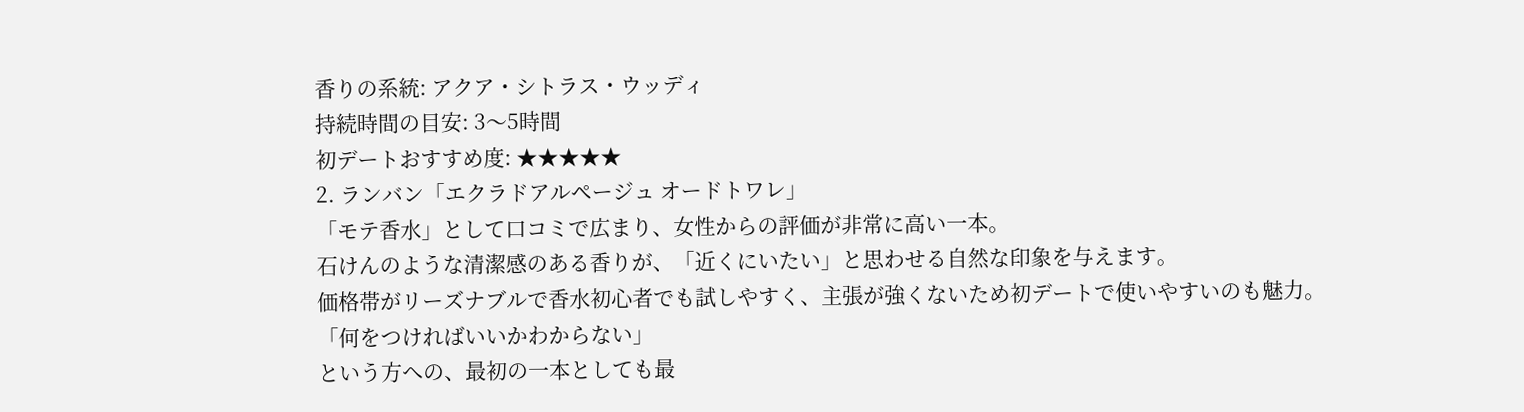香りの系統: アクア・シトラス・ウッディ
持続時間の目安: 3〜5時間
初デートおすすめ度: ★★★★★
2. ランバン「エクラドアルページュ オードトワレ」
「モテ香水」として口コミで広まり、女性からの評価が非常に高い一本。
石けんのような清潔感のある香りが、「近くにいたい」と思わせる自然な印象を与えます。
価格帯がリーズナブルで香水初心者でも試しやすく、主張が強くないため初デートで使いやすいのも魅力。
「何をつければいいかわからない」
という方への、最初の一本としても最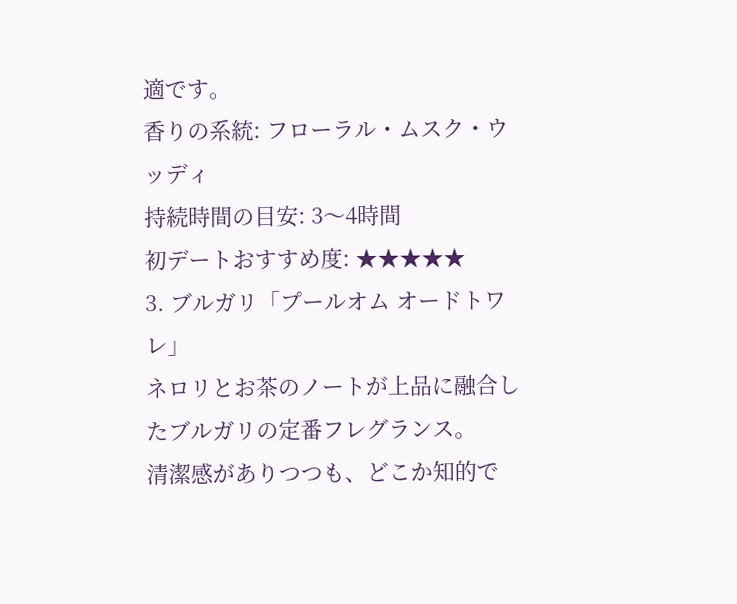適です。
香りの系統: フローラル・ムスク・ウッディ
持続時間の目安: 3〜4時間
初デートおすすめ度: ★★★★★
3. ブルガリ「プールオム オードトワレ」
ネロリとお茶のノートが上品に融合したブルガリの定番フレグランス。
清潔感がありつつも、どこか知的で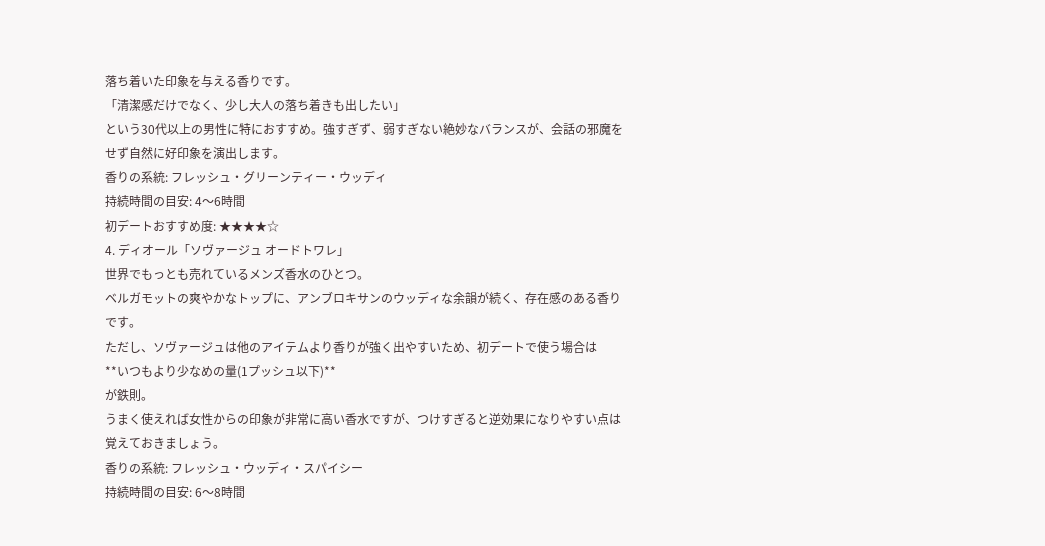落ち着いた印象を与える香りです。
「清潔感だけでなく、少し大人の落ち着きも出したい」
という30代以上の男性に特におすすめ。強すぎず、弱すぎない絶妙なバランスが、会話の邪魔をせず自然に好印象を演出します。
香りの系統: フレッシュ・グリーンティー・ウッディ
持続時間の目安: 4〜6時間
初デートおすすめ度: ★★★★☆
4. ディオール「ソヴァージュ オードトワレ」
世界でもっとも売れているメンズ香水のひとつ。
ベルガモットの爽やかなトップに、アンブロキサンのウッディな余韻が続く、存在感のある香りです。
ただし、ソヴァージュは他のアイテムより香りが強く出やすいため、初デートで使う場合は
**いつもより少なめの量(1プッシュ以下)**
が鉄則。
うまく使えれば女性からの印象が非常に高い香水ですが、つけすぎると逆効果になりやすい点は覚えておきましょう。
香りの系統: フレッシュ・ウッディ・スパイシー
持続時間の目安: 6〜8時間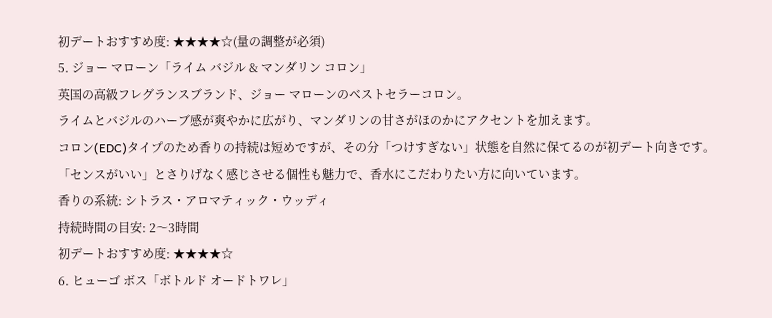初デートおすすめ度: ★★★★☆(量の調整が必須)
5. ジョー マローン「ライム バジル & マンダリン コロン」
英国の高級フレグランスブランド、ジョー マローンのベストセラーコロン。
ライムとバジルのハーブ感が爽やかに広がり、マンダリンの甘さがほのかにアクセントを加えます。
コロン(EDC)タイプのため香りの持続は短めですが、その分「つけすぎない」状態を自然に保てるのが初デート向きです。
「センスがいい」とさりげなく感じさせる個性も魅力で、香水にこだわりたい方に向いています。
香りの系統: シトラス・アロマティック・ウッディ
持続時間の目安: 2〜3時間
初デートおすすめ度: ★★★★☆
6. ヒューゴ ボス「ボトルド オードトワレ」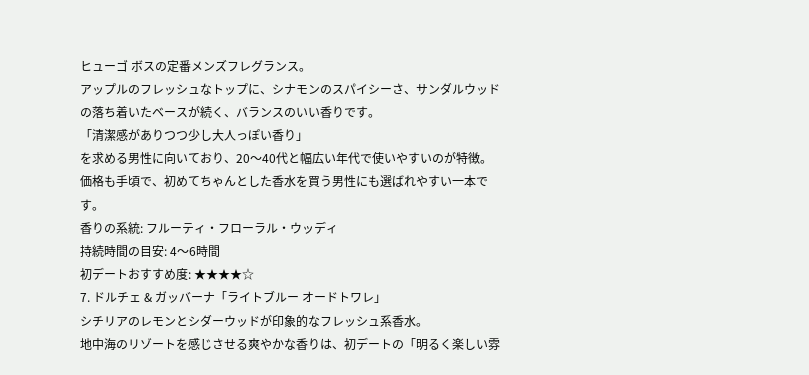ヒューゴ ボスの定番メンズフレグランス。
アップルのフレッシュなトップに、シナモンのスパイシーさ、サンダルウッドの落ち着いたベースが続く、バランスのいい香りです。
「清潔感がありつつ少し大人っぽい香り」
を求める男性に向いており、20〜40代と幅広い年代で使いやすいのが特徴。
価格も手頃で、初めてちゃんとした香水を買う男性にも選ばれやすい一本です。
香りの系統: フルーティ・フローラル・ウッディ
持続時間の目安: 4〜6時間
初デートおすすめ度: ★★★★☆
7. ドルチェ & ガッバーナ「ライトブルー オードトワレ」
シチリアのレモンとシダーウッドが印象的なフレッシュ系香水。
地中海のリゾートを感じさせる爽やかな香りは、初デートの「明るく楽しい雰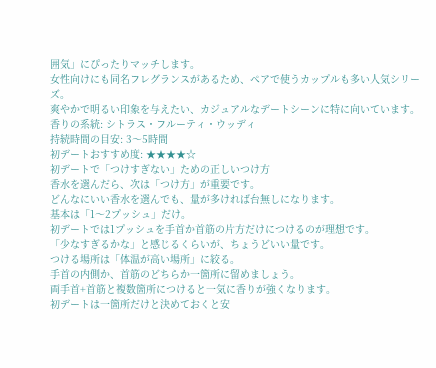囲気」にぴったりマッチします。
女性向けにも同名フレグランスがあるため、ペアで使うカップルも多い人気シリーズ。
爽やかで明るい印象を与えたい、カジュアルなデートシーンに特に向いています。
香りの系統: シトラス・フルーティ・ウッディ
持続時間の目安: 3〜5時間
初デートおすすめ度: ★★★★☆
初デートで「つけすぎない」ための正しいつけ方
香水を選んだら、次は「つけ方」が重要です。
どんなにいい香水を選んでも、量が多ければ台無しになります。
基本は「1〜2プッシュ」だけ。
初デートでは1プッシュを手首か首筋の片方だけにつけるのが理想です。
「少なすぎるかな」と感じるくらいが、ちょうどいい量です。
つける場所は「体温が高い場所」に絞る。
手首の内側か、首筋のどちらか一箇所に留めましょう。
両手首+首筋と複数箇所につけると一気に香りが強くなります。
初デートは一箇所だけと決めておくと安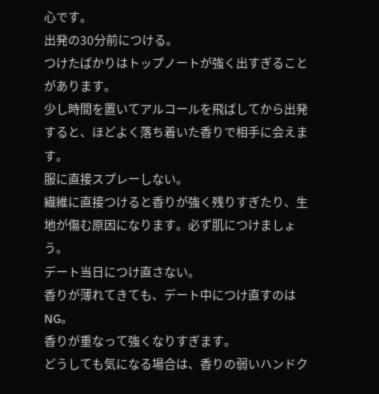心です。
出発の30分前につける。
つけたばかりはトップノートが強く出すぎることがあります。
少し時間を置いてアルコールを飛ばしてから出発すると、ほどよく落ち着いた香りで相手に会えます。
服に直接スプレーしない。
繊維に直接つけると香りが強く残りすぎたり、生地が傷む原因になります。必ず肌につけましょう。
デート当日につけ直さない。
香りが薄れてきても、デート中につけ直すのはNG。
香りが重なって強くなりすぎます。
どうしても気になる場合は、香りの弱いハンドク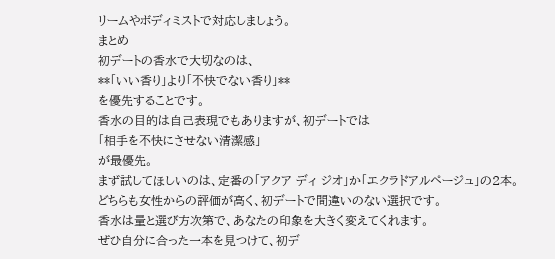リームやボディミストで対応しましょう。
まとめ
初デートの香水で大切なのは、
**「いい香り」より「不快でない香り」**
を優先することです。
香水の目的は自己表現でもありますが、初デートでは
「相手を不快にさせない清潔感」
が最優先。
まず試してほしいのは、定番の「アクア ディ ジオ」か「エクラドアルページュ」の2本。
どちらも女性からの評価が高く、初デートで間違いのない選択です。
香水は量と選び方次第で、あなたの印象を大きく変えてくれます。
ぜひ自分に合った一本を見つけて、初デ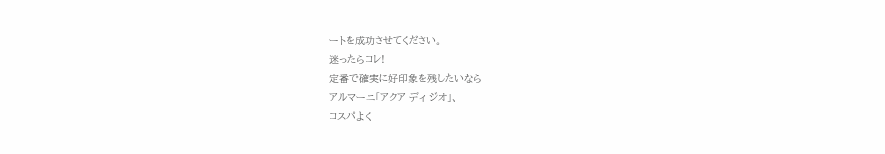ートを成功させてください。
迷ったらコレ!
定番で確実に好印象を残したいなら
アルマーニ「アクア ディ ジオ」、
コスパよく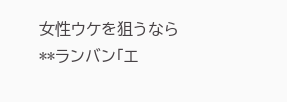女性ウケを狙うなら
**ランバン「エ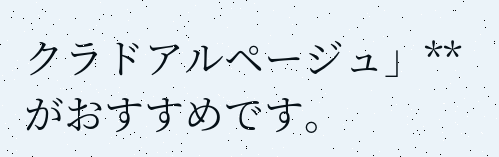クラドアルページュ」**がおすすめです。